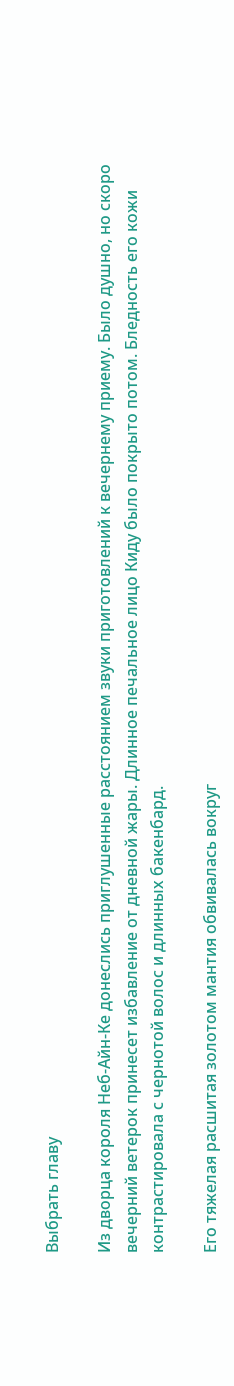Выбрать главу

Из дворца короля Неб-Айн-Ке донеслись приглушенные расстоянием звуки приготовлений к вечернему приему. Было душно, но скоро вечерний ветерок принесет избавление от дневной жары. Длинное печальное лицо Киду было покрыто потом. Бледность его кожи контрастировала с чернотой волос и длинных бакенбард.

Его тяжелая расшитая золотом мантия обвивалась вокруг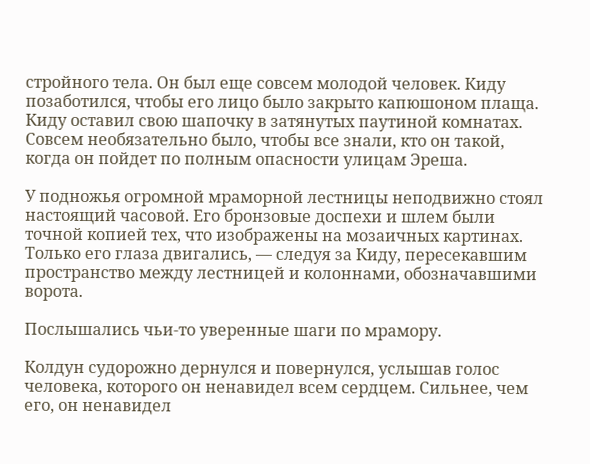стройного тела. Он был еще совсем молодой человек. Киду позаботился, чтобы его лицо было закрыто капюшоном плаща. Киду оставил свою шапочку в затянутых паутиной комнатах. Совсем необязательно было, чтобы все знали, кто он такой, когда он пойдет по полным опасности улицам Эреша.

У подножья огромной мраморной лестницы неподвижно стоял настоящий часовой. Его бронзовые доспехи и шлем были точной копией тех, что изображены на мозаичных картинах. Только его глаза двигались, — следуя за Киду, пересекавшим пространство между лестницей и колоннами, обозначавшими ворота.

Послышались чьи-то уверенные шаги по мрамору.

Колдун судорожно дернулся и повернулся, услышав голос человека, которого он ненавидел всем сердцем. Сильнее, чем его, он ненавидел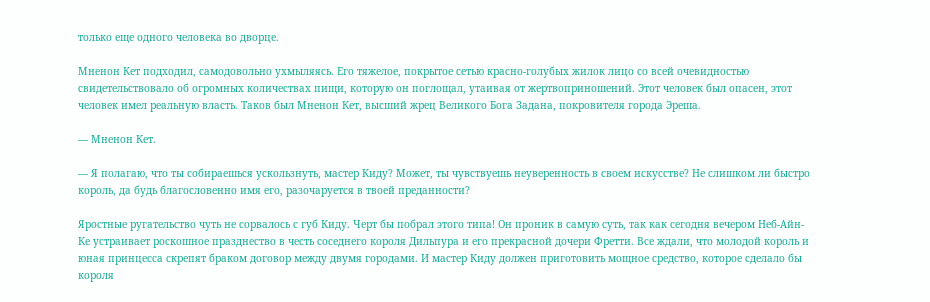только еще одного человека во дворце.

Мненон Кет подходил, самодовольно ухмыляясь. Его тяжелое, покрытое сетью красно-голубых жилок лицо со всей очевидностью свидетельствовало об огромных количествах пищи, которую он поглощал, утаивая от жертвоприношений. Этот человек был опасен, этот человек имел реальную власть. Таков был Мненон Кет, высший жрец Великого Бога Задана, покровителя города Эреша.

— Мненон Кет.

— Я полагаю, что ты собираешься ускользнуть, мастер Киду? Может, ты чувствуешь неуверенность в своем искусстве? Не слишком ли быстро король, да будь благословенно имя его, разочаруется в твоей преданности?

Яростные ругательство чуть не сорвалось с губ Киду. Черт бы побрал этого типа! Он проник в самую суть, так как сегодня вечером Неб-Айн-Ке устраивает роскошное празднество в честь соседнего короля Дильпура и его прекрасной дочери Фретти. Все ждали, что молодой король и юная принцесса скрепят браком договор между двумя городами. И мастер Киду должен приготовить мощное средство, которое сделало бы короля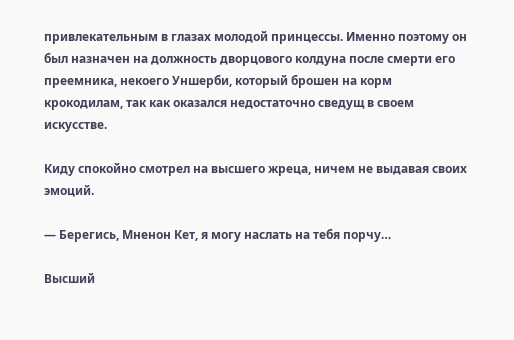привлекательным в глазах молодой принцессы. Именно поэтому он был назначен на должность дворцового колдуна после смерти его преемника, некоего Уншерби, который брошен на корм крокодилам, так как оказался недостаточно сведущ в своем искусстве.

Киду спокойно смотрел на высшего жреца, ничем не выдавая своих эмоций.

— Берегись, Мненон Кет, я могу наслать на тебя порчу…

Высший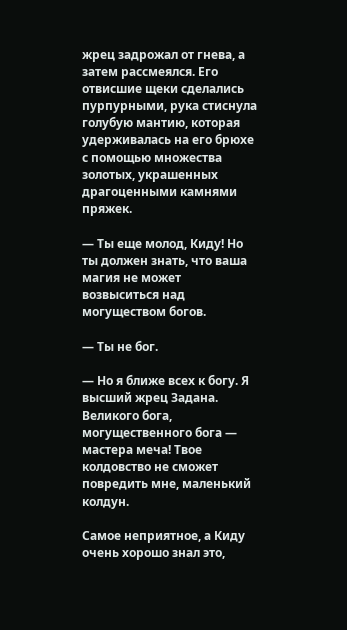жрец задрожал от гнева, а затем рассмеялся. Его отвисшие щеки сделались пурпурными, рука стиснула голубую мантию, которая удерживалась на его брюхе с помощью множества золотых, украшенных драгоценными камнями пряжек.

— Ты еще молод, Киду! Но ты должен знать, что ваша магия не может возвыситься над могуществом богов.

— Ты не бог.

— Но я ближе всех к богу. Я высший жрец Задана. Великого бога, могущественного бога — мастера меча! Твое колдовство не сможет повредить мне, маленький колдун.

Самое неприятное, а Киду очень хорошо знал это,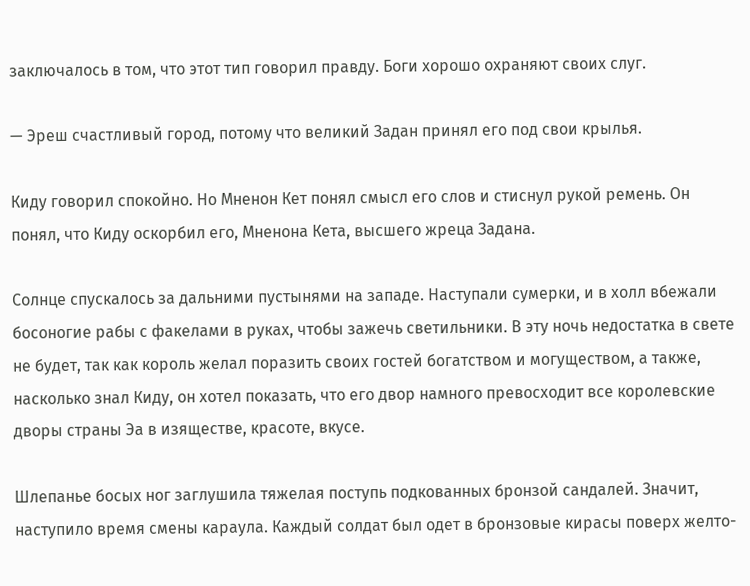заключалось в том, что этот тип говорил правду. Боги хорошо охраняют своих слуг.

— Эреш счастливый город, потому что великий Задан принял его под свои крылья.

Киду говорил спокойно. Но Мненон Кет понял смысл его слов и стиснул рукой ремень. Он понял, что Киду оскорбил его, Мненона Кета, высшего жреца Задана.

Солнце спускалось за дальними пустынями на западе. Наступали сумерки, и в холл вбежали босоногие рабы с факелами в руках, чтобы зажечь светильники. В эту ночь недостатка в свете не будет, так как король желал поразить своих гостей богатством и могуществом, а также, насколько знал Киду, он хотел показать, что его двор намного превосходит все королевские дворы страны Эа в изяществе, красоте, вкусе.

Шлепанье босых ног заглушила тяжелая поступь подкованных бронзой сандалей. Значит, наступило время смены караула. Каждый солдат был одет в бронзовые кирасы поверх желто-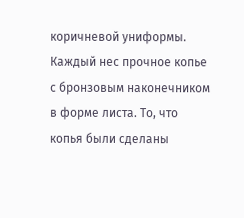коричневой униформы. Каждый нес прочное копье с бронзовым наконечником в форме листа. То, что копья были сделаны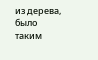из дерева, было таким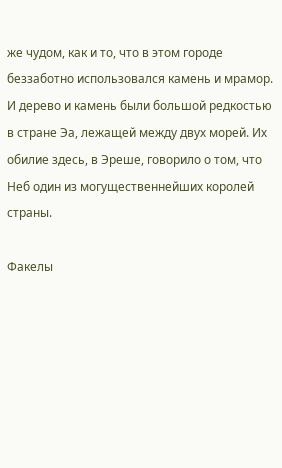же чудом, как и то, что в этом городе беззаботно использовался камень и мрамор. И дерево и камень были большой редкостью в стране Эа, лежащей между двух морей. Их обилие здесь, в Эреше, говорило о том, что Неб один из могущественнейших королей страны.

Факелы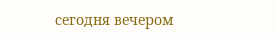сегодня вечером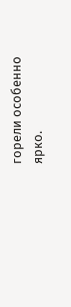горели особенно ярко.